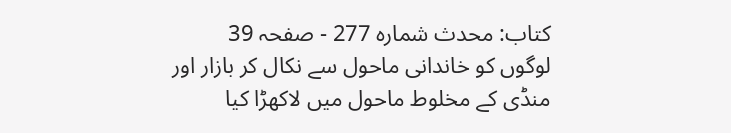کتاب: محدث شمارہ 277 - صفحہ 39
لوگوں کو خاندانی ماحول سے نکال کر بازار اور منڈی کے مخلوط ماحول میں لاکھڑا کیا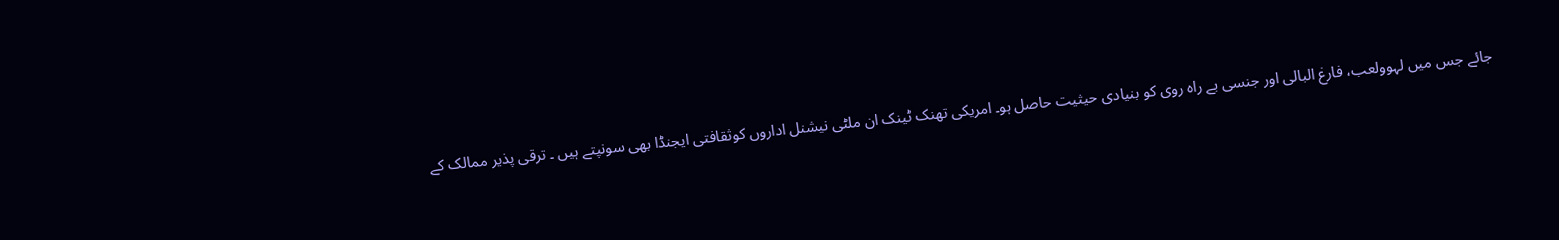جائے جس میں لہوولعب، فارغ البالی اور جنسی بے راہ روی کو بنیادی حیثیت حاصل ہو۔ امریکی تھنک ٹینک ان ملٹی نیشنل اداروں کوثقافتی ایجنڈا بھی سونپتے ہیں ۔ ترقی پذیر ممالک کے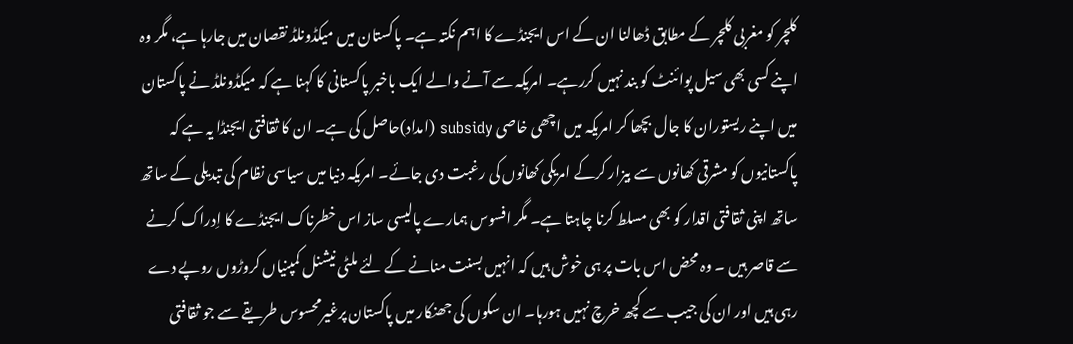کلچر کو مغربی کلچر کے مطابق ڈھالنا ان کے اس ایجنڈے کا اہم نکتہ ہے۔ پاکستان میں میکڈونلڈ نقصان میں جارہا ہے، مگر وہ اپنے کسی بھی سیل پوائنٹ کو بند نہیں کررہے۔ امریکہ سے آنے والے ایک باخبر پاکستانی کا کہنا ہے کہ میکڈونلڈ نے پاکستان میں اپنے ریستوران کا جال بچھا کر امریکہ میں اچھی خاصی subsidy (امداد)حاصل کی ہے۔ ان کا ثقافتی ایجنڈا یہ ہے کہ پاکستانیوں کو مشرقی کھانوں سے بیزار کرکے امریکی کھانوں کی رغبت دی جائے۔ امریکہ دنیا میں سیاسی نظام کی تبدیلی کے ساتھ ساتھ اپنی ثقافتی اقدار کو بھی مسلط کرنا چاہتا ہے۔ مگر افسوس ہمارے پالیسی ساز اس خطرناک ایجنڈے کا اِدراک کرنے سے قاصر ہیں ۔ وہ محض اس بات پر ہی خوش ہیں کہ انہیں بسنت منانے کے لئے ملٹی نیشنل کمپنیاں کروڑوں روپے دے رہی ہیں اور ان کی جیب سے کچھ خرچ نہیں ہورہا۔ ان سکوں کی جھنکار میں پاکستان پرغیرمحسوس طریقے سے جو ثقافتی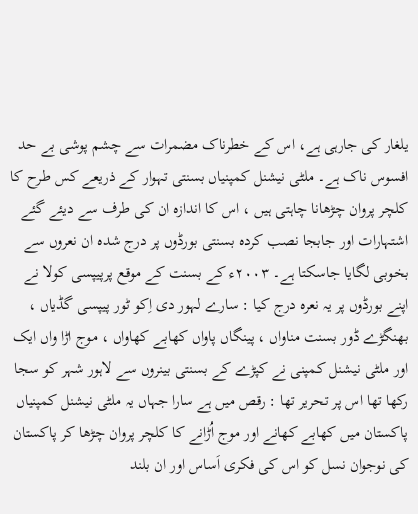یلغار کی جارہی ہے، اس کے خطرناک مضمرات سے چشم پوشی بے حد افسوس ناک ہے۔ ملٹی نیشنل کمپنیاں بسنتی تہوار کے ذریعے کس طرح کا کلچر پروان چڑھانا چاہتی ہیں ، اس کا اندازہ ان کی طرف سے دیئے گئے اشتہارات اور جابجا نصب کردہ بسنتی بورڈوں پر درج شدہ ان نعروں سے بخوبی لگایا جاسکتا ہے۔ ۲۰۰۳ء کے بسنت کے موقع پرپیپسی کولا نے اپنے بورڈوں پر یہ نعرہ درج کیا : سارے لہور دی اِکو ٹور پیپسی گڈیاں ، بھنگڑے ڈور بسنت مناواں ، پینگاں پاواں کھابے کھاواں ، موج اڑا واں ایک اور ملٹی نیشنل کمپنی نے کپڑے کے بسنتی بینروں سے لاہور شہر کو سجا رکھا تھا اس پر تحریر تھا : رقص میں ہے سارا جہاں یہ ملٹی نیشنل کمپنیاں پاکستان میں کھابے کھانے اور موج اُڑانے کا کلچر پروان چڑھا کر پاکستان کی نوجوان نسل کو اس کی فکری اَساس اور ان بلند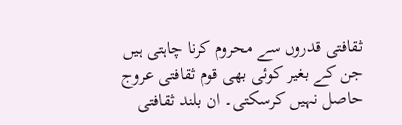ثقافتی قدروں سے محروم کرنا چاہتی ہیں جن کے بغیر کوئی بھی قوم ثقافتی عروج حاصل نہیں کرسکتی۔ ان بلند ثقافتی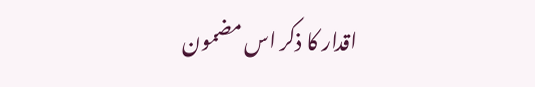اقدار کا ذکر اس مضمون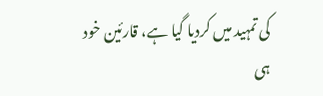کی تمہید میں کردیا گیا ہے، قارئین خود ہی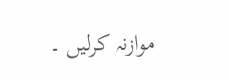موازنہ کرلیں ۔